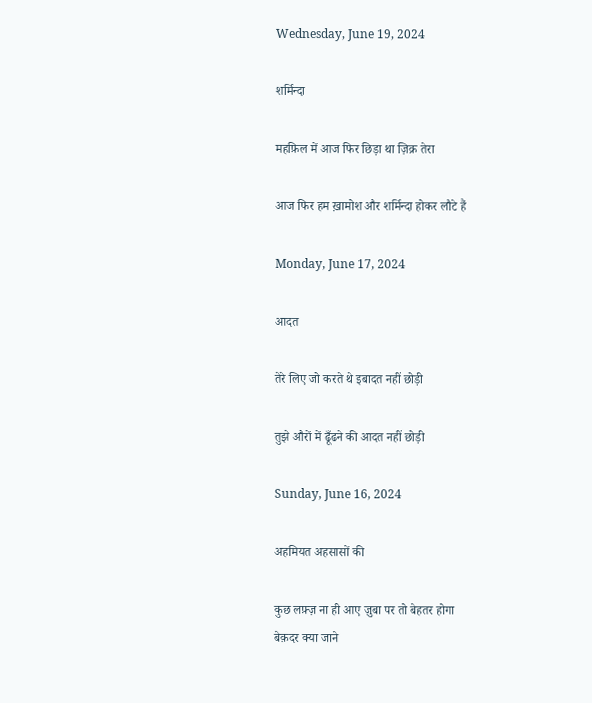Wednesday, June 19, 2024

शर्मिन्दा

महफ़िल में आज फिर छिड़ा था ज़िक्र तेरा

आज फिर हम ख़ामोश और शर्मिन्दा होकर लौटे हैं

Monday, June 17, 2024

आदत

तेरे लिए जो करते थे इबादत नहीं छोड़ी

तुझे औरों में ढूँढने की आदत नहीं छोड़ी

Sunday, June 16, 2024

अहमियत अहसासों की

कुछ लफ़्ज़ ना ही आए ज़ुबा पर तो बेहतर होगा
बेक़दर क्या जाने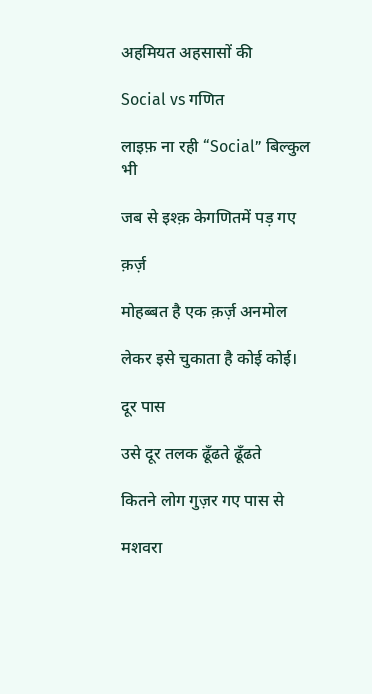अहमियत अहसासों की

Social vs गणित

लाइफ़ ना रही “Social” बिल्कुल भी

जब से इश्क़ केगणितमें पड़ गए

क़र्ज़

मोहब्बत है एक क़र्ज़ अनमोल

लेकर इसे चुकाता है कोई कोई।

दूर पास

उसे दूर तलक ढूँढते ढूँढते

कितने लोग गुज़र गए पास से

मशवरा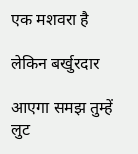एक मशवरा है

लेकिन बर्खुरदार

आएगा समझ तुम्हें लुट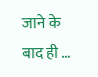जाने के बाद ही …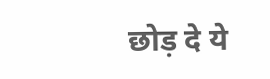छोड़ दे ये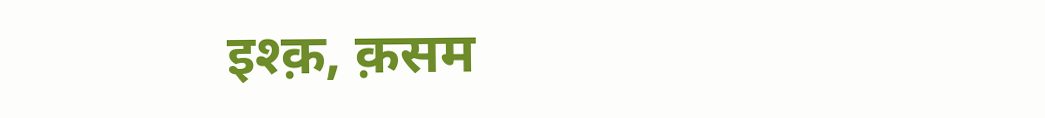इश्क़, क़सम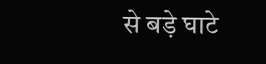से बड़े घाटे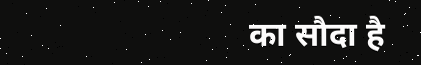का सौदा है